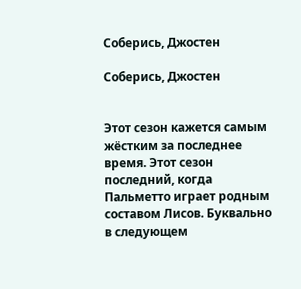Соберись, Джостен

Соберись, Джостен


Этот сезон кажется самым жёстким за последнее время. Этот сезон последний, когда Пальметто играет родным составом Лисов. Буквально в следующем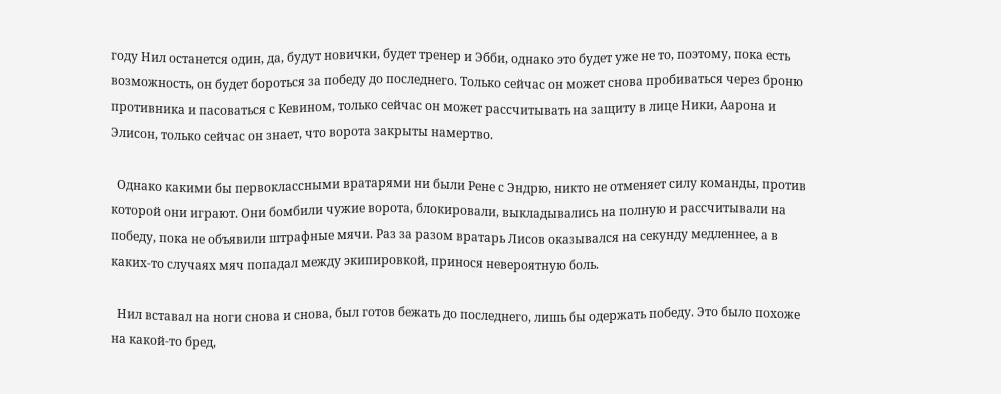году Нил останется один, да, будут новички, будет тренер и Эбби, однако это будет уже не то, поэтому, пока есть возможность, он будет бороться за победу до последнего. Только сейчас он может снова пробиваться через броню противника и пасоваться с Кевином, только сейчас он может рассчитывать на защиту в лице Ники, Аарона и Элисон, только сейчас он знает, что ворота закрыты намертво.

  Однако какими бы первоклассными вратарями ни были Рене с Эндрю, никто не отменяет силу команды, против которой они играют. Они бомбили чужие ворота, блокировали, выкладывались на полную и рассчитывали на победу, пока не объявили штрафные мячи. Раз за разом вратарь Лисов оказывался на секунду медленнее, а в каких-то случаях мяч попадал между экипировкой, принося невероятную боль.

  Нил вставал на ноги снова и снова, был готов бежать до последнего, лишь бы одержать победу. Это было похоже на какой-то бред,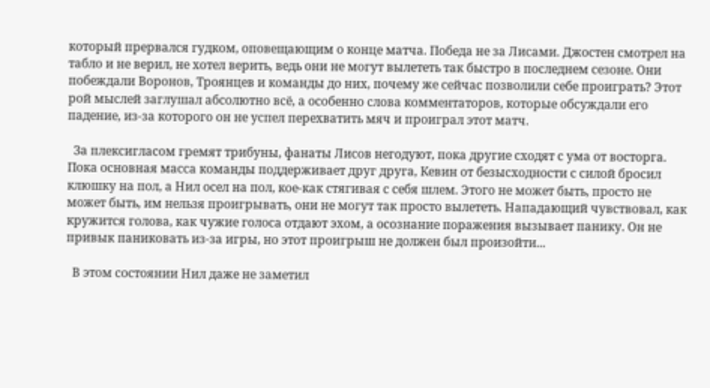который прервался гудком, оповещающим о конце матча. Победа не за Лисами. Джостен смотрел на табло и не верил, не хотел верить, ведь они не могут вылететь так быстро в последнем сезоне. Они побеждали Воронов, Троянцев и команды до них, почему же сейчас позволили себе проиграть? Этот рой мыслей заглушал абсолютно всё, а особенно слова комментаторов, которые обсуждали его падение, из-за которого он не успел перехватить мяч и проиграл этот матч.

  За плексигласом гремят трибуны, фанаты Лисов негодуют, пока другие сходят с ума от восторга. Пока основная масса команды поддерживает друг друга, Кевин от безысходности с силой бросил клюшку на пол, а Нил осел на пол, кое-как стягивая с себя шлем. Этого не может быть, просто не может быть, им нельзя проигрывать, они не могут так просто вылететь. Нападающий чувствовал, как кружится голова, как чужие голоса отдают эхом, а осознание поражения вызывает панику. Он не привык паниковать из-за игры, но этот проигрыш не должен был произойти...

  В этом состоянии Нил даже не заметил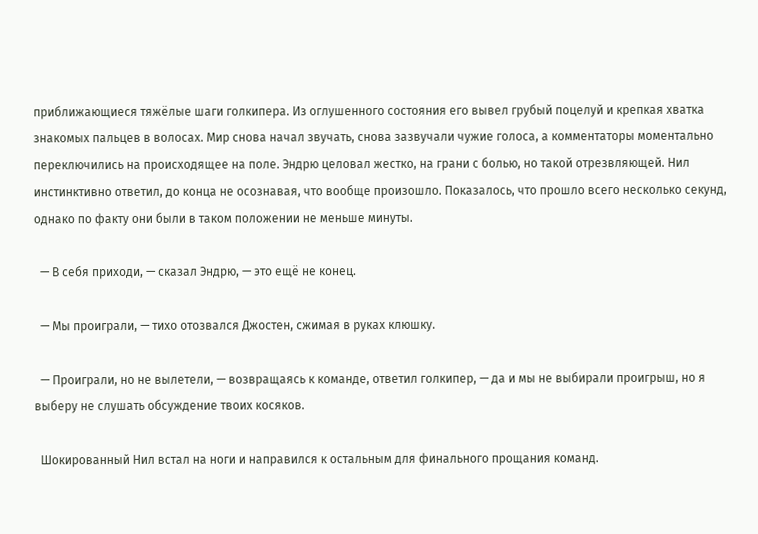приближающиеся тяжёлые шаги голкипера. Из оглушенного состояния его вывел грубый поцелуй и крепкая хватка знакомых пальцев в волосах. Мир снова начал звучать, снова зазвучали чужие голоса, а комментаторы моментально переключились на происходящее на поле. Эндрю целовал жестко, на грани с болью, но такой отрезвляющей. Нил инстинктивно ответил, до конца не осознавая, что вообще произошло. Показалось, что прошло всего несколько секунд, однако по факту они были в таком положении не меньше минуты.

  — В себя приходи, — сказал Эндрю, — это ещё не конец.

  — Мы проиграли, — тихо отозвался Джостен, сжимая в руках клюшку.

  — Проиграли, но не вылетели, — возвращаясь к команде, ответил голкипер, — да и мы не выбирали проигрыш, но я выберу не слушать обсуждение твоих косяков.

  Шокированный Нил встал на ноги и направился к остальным для финального прощания команд.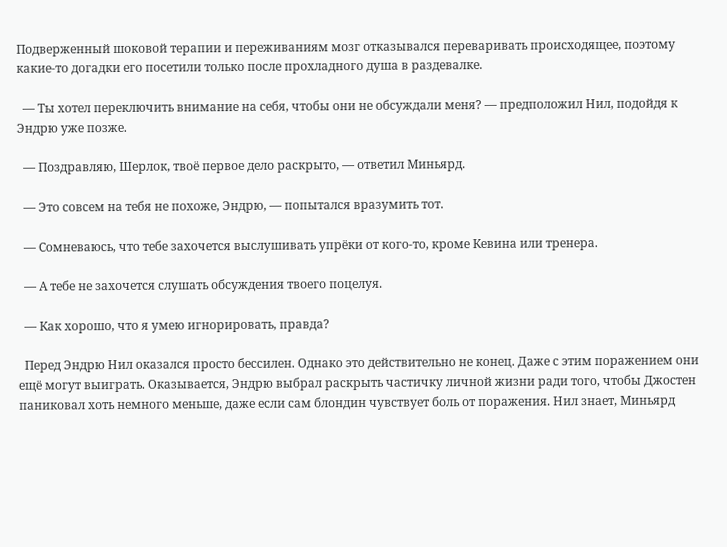Подверженный шоковой терапии и переживаниям мозг отказывался переваривать происходящее, поэтому какие-то догадки его посетили только после прохладного душа в раздевалке.

  — Ты хотел переключить внимание на себя, чтобы они не обсуждали меня? — предположил Нил, подойдя к Эндрю уже позже.

  — Поздравляю, Шерлок, твоё первое дело раскрыто, — ответил Миньярд.

  — Это совсем на тебя не похоже, Эндрю, — попытался вразумить тот.

  — Сомневаюсь, что тебе захочется выслушивать упрёки от кого-то, кроме Кевина или тренера.

  — А тебе не захочется слушать обсуждения твоего поцелуя.

  — Как хорошо, что я умею игнорировать, правда?

  Перед Эндрю Нил оказался просто бессилен. Однако это действительно не конец. Даже с этим поражением они ещё могут выиграть. Оказывается, Эндрю выбрал раскрыть частичку личной жизни ради того, чтобы Джостен паниковал хоть немного меньше, даже если сам блондин чувствует боль от поражения. Нил знает, Миньярд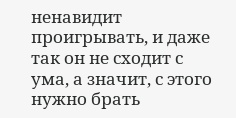ненавидит проигрывать, и даже так он не сходит с ума, а значит, с этого нужно брать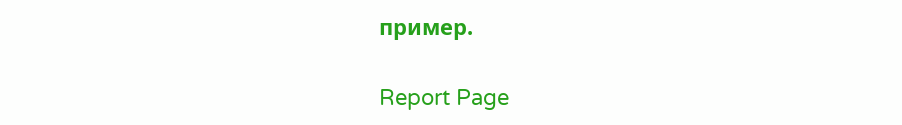пример.

Report Page